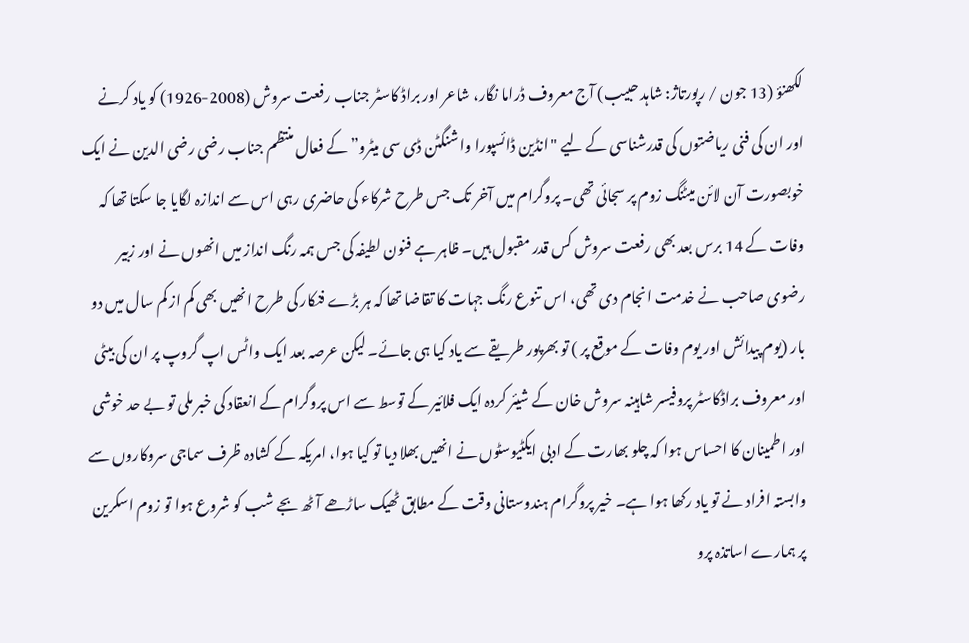لکھنؤ (13 جون / رپورتاژ: شاہد حبیب) آج معروف ڈراما نگار، شاعر اور براڈ کاسٹر جناب رفعت سروش (2008-1926) کو یاد کرنے اور ان کی فنی ریاضتوں کی قدرشناسی کے لیے "انڈین ڈائسپورا واشنگٹن ڈی سی میٹرو” کے فعال منتظم جناب رضی رضی الدین نے ایک خوبصورت آن لائن میٹنگ زوم پر سجائی تھی۔ پروگرام میں آخر تک جس طرح شرکاء کی حاضری رہی اس سے اندازہ لگایا جا سکتا تھا کہ وفات کے 14 برس بعد بھی رفعت سروش کس قدر مقبول ہیں۔ ظاہر ہے فنون لطیفہ کی جس ہمہ رنگ انداز میں انھوں نے اور زبیر رضوی صاحب نے خدمت انجام دی تھی، اس تنوع رنگ جہات کا تقاضا تھا کہ ہر بڑے فنکار کی طرح انھیں بھی کم از کم سال میں دو بار (یوم پیدائش اور یوم وفات کے موقع پر ) تو بھرپور طریقے سے یاد کیا ہی جائے۔ لیکن عرصہ بعد ایک واٹس اپ گروپ پر ان کی بیٹی اور معروف براڈکاسٹر پروفیسر شاہینہ سروش خان کے شیئر کردہ ایک فلائیر کے توسط سے اس پروگرام کے انعقاد کی خبر ملی تو بے حد خوشی اور اطمینان کا احساس ہوا کہ چلو بھارت کے ادبی ایکٹیوسٹوں نے انھیں بھلا دیا تو کیا ہوا، امریکہ کے کشادہ ظرف سماجی سروکاروں سے وابستہ افراد نے تو یاد رکھا ہوا ہے۔ خیر پروگرام ہندوستانی وقت کے مطابق ٹھیک ساڑھے آٹھ بجے شب کو شروع ہوا تو زوم اسکرین پر ہمارے اساتذہ پرو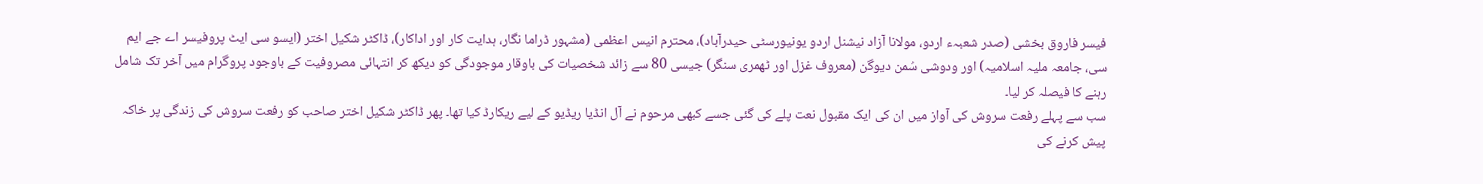فیسر فاروق بخشی (صدر شعبہء اردو، مولانا آزاد نیشنل اردو یونیورسٹی حیدرآباد)، محترم انیس اعظمی (مشہور ڈراما نگار، ہدایت کار اور اداکار)، ڈاکٹر شکیل اختر (ایسو سی ایٹ پروفیسر اے جے ایم سی، جامعہ ملیہ اسلامیہ) اور ودوشی سُمن دیوگن (معروف غزل اور ٹھمری سنگر) جیسی 80 سے زائد شخصیات کی باوقار موجودگی کو دیکھ کر انتہائی مصروفیت کے باوجود پروگرام میں آخر تک شامل رہنے کا فیصلہ کر لیا۔
سب سے پہلے رفعت سروش کی آواز میں ان کی ایک مقبول نعت پلے کی گئی جسے کبھی مرحوم نے آل انڈیا ریڈیو کے لیے ریکارڈ کیا تھا۔ پھر ڈاکٹر شکیل اختر صاحب کو رفعت سروش کی زندگی پر خاکہ پیش کرنے کی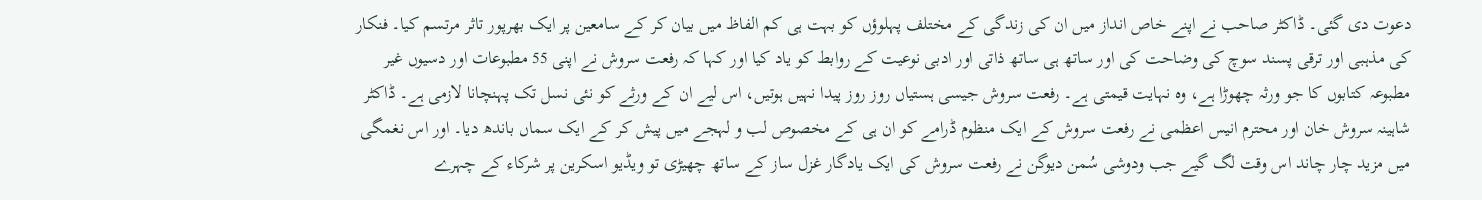دعوت دی گئی۔ ڈاکٹر صاحب نے اپنے خاص انداز میں ان کی زندگی کے مختلف پہلوؤں کو بہت ہی کم الفاظ میں بیان کر کے سامعین پر ایک بھرپور تاثر مرتسم کیا۔ فنکار کی مذہبی اور ترقی پسند سوچ کی وضاحت کی اور ساتھ ہی ساتھ ذاتی اور ادبی نوعیت کے روابط کو یاد کیا اور کہا کہ رفعت سروش نے اپنی 55 مطبوعات اور دسیوں غیر مطبوعہ کتابوں کا جو ورثہ چھوڑا ہے، وہ نہایت قیمتی ہے۔ رفعت سروش جیسی ہستیاں روز روز پیدا نہیں ہوتیں، اس لیے ان کے ورثے کو نئی نسل تک پہنچانا لازمی ہے۔ ڈاکٹر شاہینہ سروش خان اور محترم انیس اعظمی نے رفعت سروش کے ایک منظوم ڈرامے کو ان ہی کے مخصوص لب و لہجے میں پیش کر کے ایک سماں باندھ دیا۔ اور اس نغمگی میں مزید چار چاند اس وقت لگ گیے جب ودوشی سُمن دیوگن نے رفعت سروش کی ایک یادگار غزل ساز کے ساتھ چھیڑی تو ویڈیو اسکرین پر شرکاء کے چہرے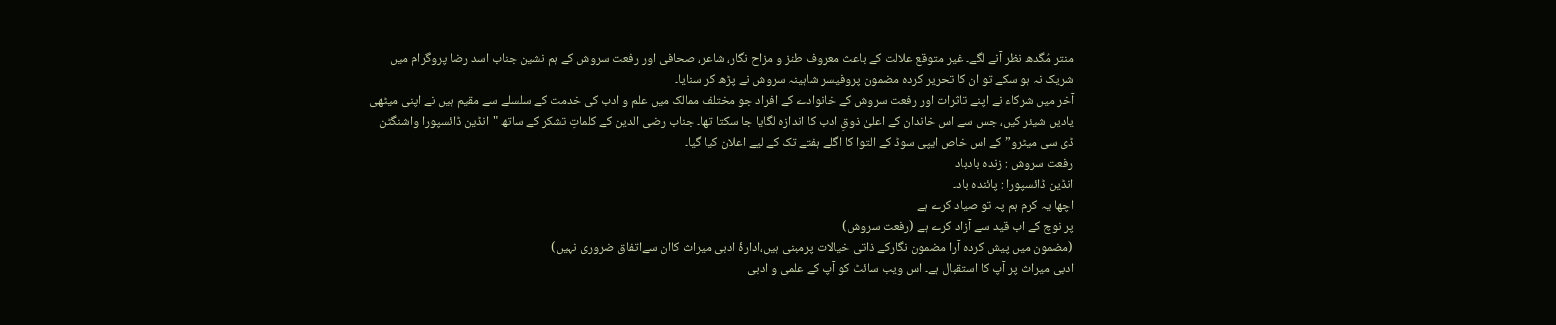منتر مُگدھ نظر آنے لگے۔ غیر متوقع علالت کے باعث معروف طنز و مزاح نگار، شاعر، صحافی اور رفعت سروش کے ہم نشین جناب اسد رضا پروگرام میں شریک نہ ہو سکے تو ان کا تحریر کردہ مضمون پروفیسر شاہینہ سروش نے پڑھ کر سنایا۔
آخر میں شرکاء نے اپنے تاثرات اور رفعت سروش کے خانوادے کے افراد جو مختلف ممالک میں علم و ادب کی خدمت کے سلسلے سے مقیم ہیں نے اپنی میٹھی یادیں شیئر کیں، جس سے اس خاندان کے اعلیٰ ذوقِ ادب کا اندازہ لگایا جا سکتا تھا۔ جناب رضی الدین کے کلماتِ تشکر کے ساتھ "انڈین ڈائسپورا واشنگٹن ڈی سی میٹرو” کے اس خاص ایپی سوڈ کے التوا کا اگلے ہفتے تک کے لیے اعلان کیا گیا۔
رفعت سروش : زندہ بادباد
انڈین ڈائسپورا : پائندہ باد۔
اچھا یہ کرم ہم پہ تو صیاد کرے ہے
پر نوچ کے اب قید سے آزاد کرے ہے (رفعت سروش)
(مضمون میں پیش کردہ آرا مضمون نگارکے ذاتی خیالات پرمبنی ہیں،ادارۂ ادبی میراث کاان سےاتفاق ضروری نہیں)
ادبی میراث پر آپ کا استقبال ہے۔ اس ویب سائٹ کو آپ کے علمی و ادبی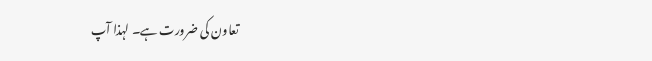تعاون کی ضرورت ہے۔ لہذا آپ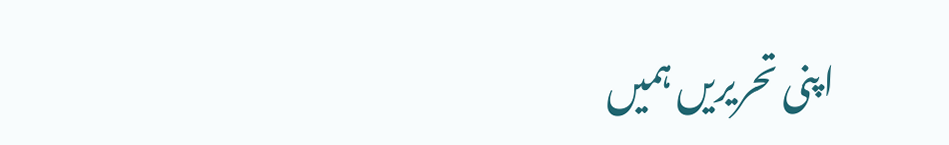اپنی تحریریں ہمیں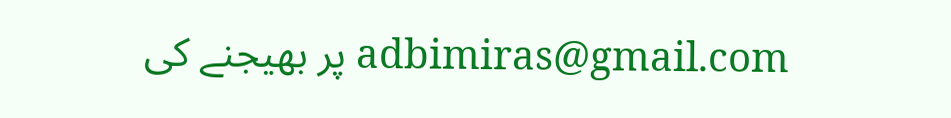adbimiras@gmail.com پر بھیجنے کی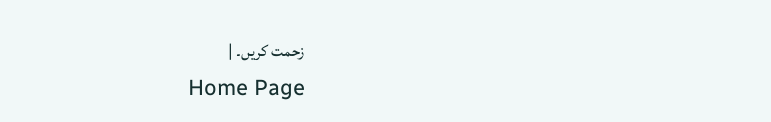زحمت کریں۔ |
Home Page